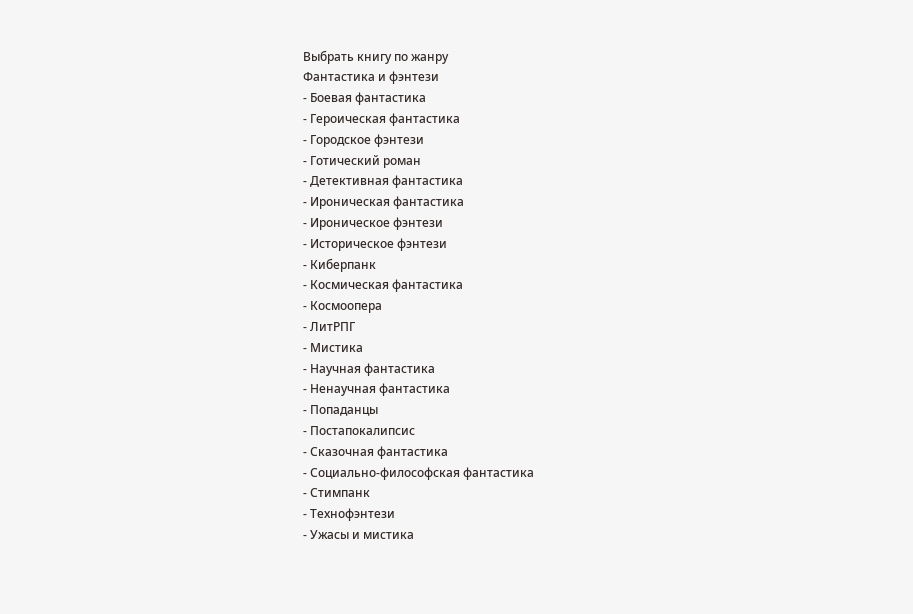Выбрать книгу по жанру
Фантастика и фэнтези
- Боевая фантастика
- Героическая фантастика
- Городское фэнтези
- Готический роман
- Детективная фантастика
- Ироническая фантастика
- Ироническое фэнтези
- Историческое фэнтези
- Киберпанк
- Космическая фантастика
- Космоопера
- ЛитРПГ
- Мистика
- Научная фантастика
- Ненаучная фантастика
- Попаданцы
- Постапокалипсис
- Сказочная фантастика
- Социально-философская фантастика
- Стимпанк
- Технофэнтези
- Ужасы и мистика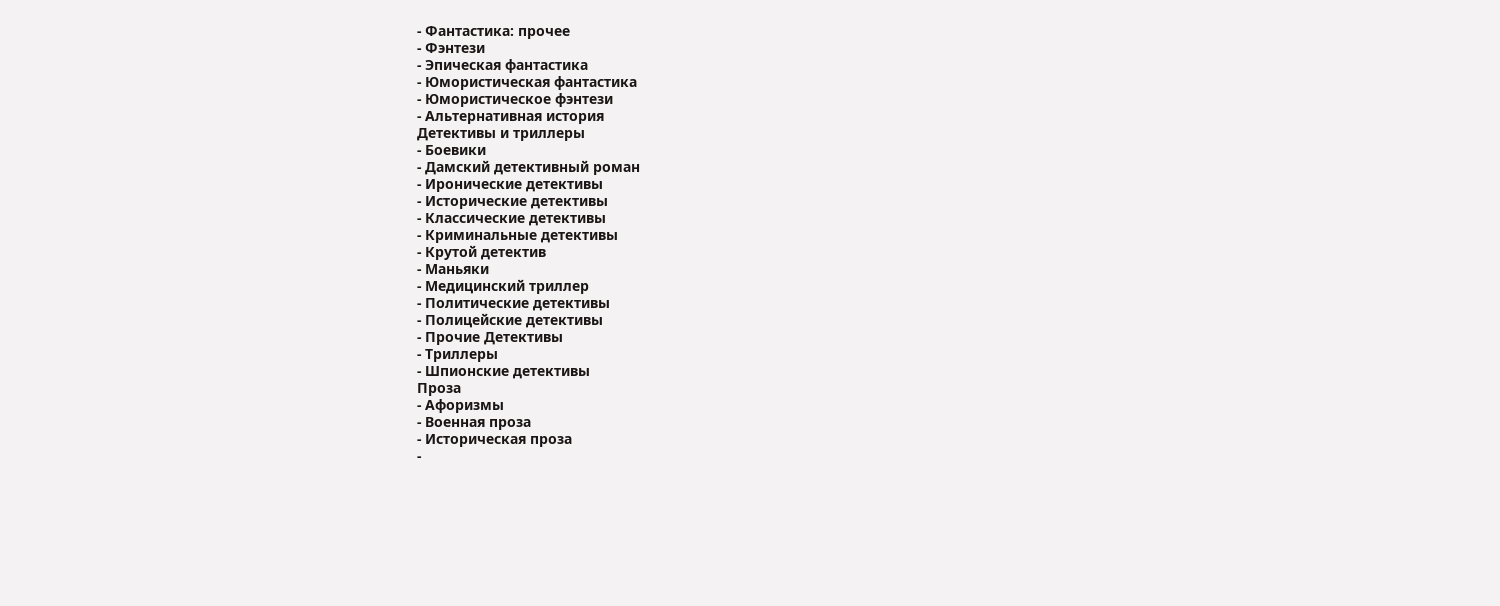- Фантастика: прочее
- Фэнтези
- Эпическая фантастика
- Юмористическая фантастика
- Юмористическое фэнтези
- Альтернативная история
Детективы и триллеры
- Боевики
- Дамский детективный роман
- Иронические детективы
- Исторические детективы
- Классические детективы
- Криминальные детективы
- Крутой детектив
- Маньяки
- Медицинский триллер
- Политические детективы
- Полицейские детективы
- Прочие Детективы
- Триллеры
- Шпионские детективы
Проза
- Афоризмы
- Военная проза
- Историческая проза
-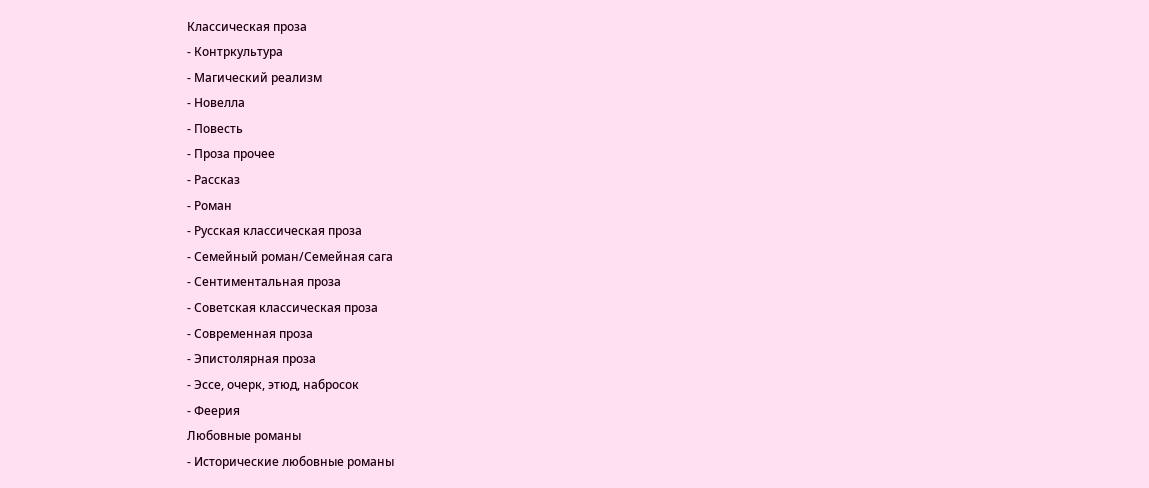Классическая проза
- Контркультура
- Магический реализм
- Новелла
- Повесть
- Проза прочее
- Рассказ
- Роман
- Русская классическая проза
- Семейный роман/Семейная сага
- Сентиментальная проза
- Советская классическая проза
- Современная проза
- Эпистолярная проза
- Эссе, очерк, этюд, набросок
- Феерия
Любовные романы
- Исторические любовные романы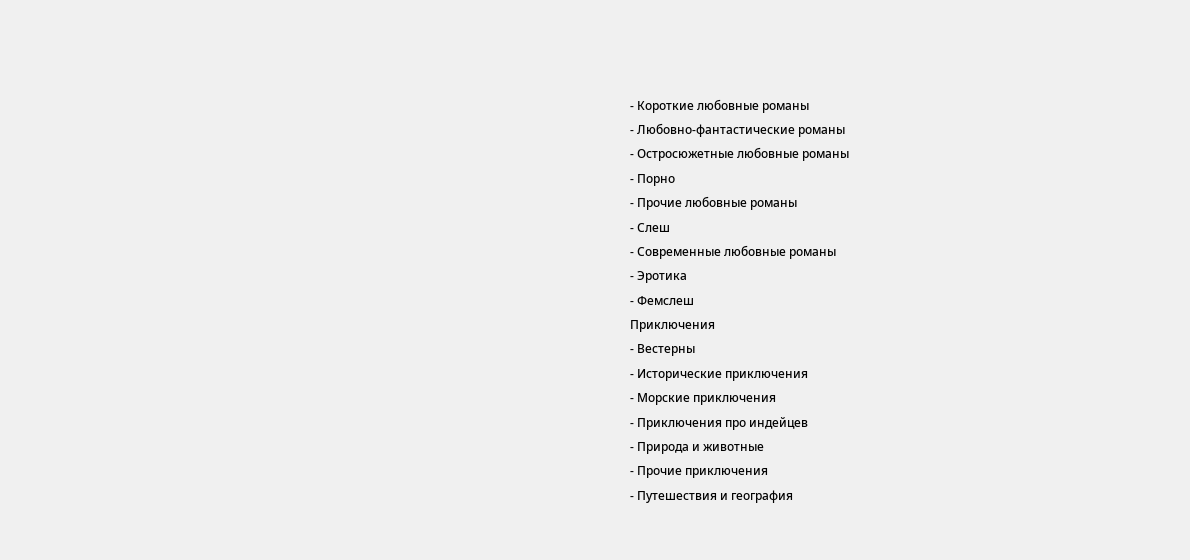- Короткие любовные романы
- Любовно-фантастические романы
- Остросюжетные любовные романы
- Порно
- Прочие любовные романы
- Слеш
- Современные любовные романы
- Эротика
- Фемслеш
Приключения
- Вестерны
- Исторические приключения
- Морские приключения
- Приключения про индейцев
- Природа и животные
- Прочие приключения
- Путешествия и география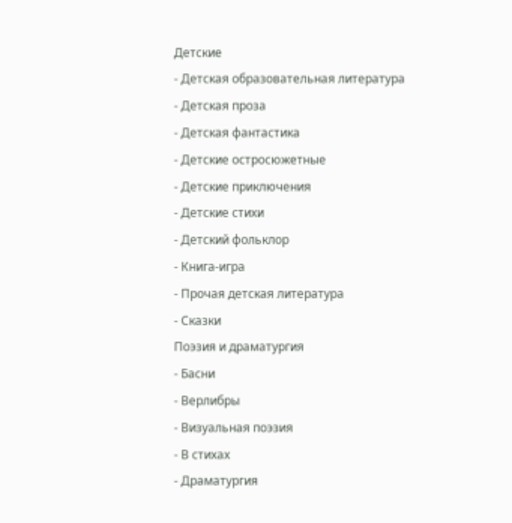Детские
- Детская образовательная литература
- Детская проза
- Детская фантастика
- Детские остросюжетные
- Детские приключения
- Детские стихи
- Детский фольклор
- Книга-игра
- Прочая детская литература
- Сказки
Поэзия и драматургия
- Басни
- Верлибры
- Визуальная поэзия
- В стихах
- Драматургия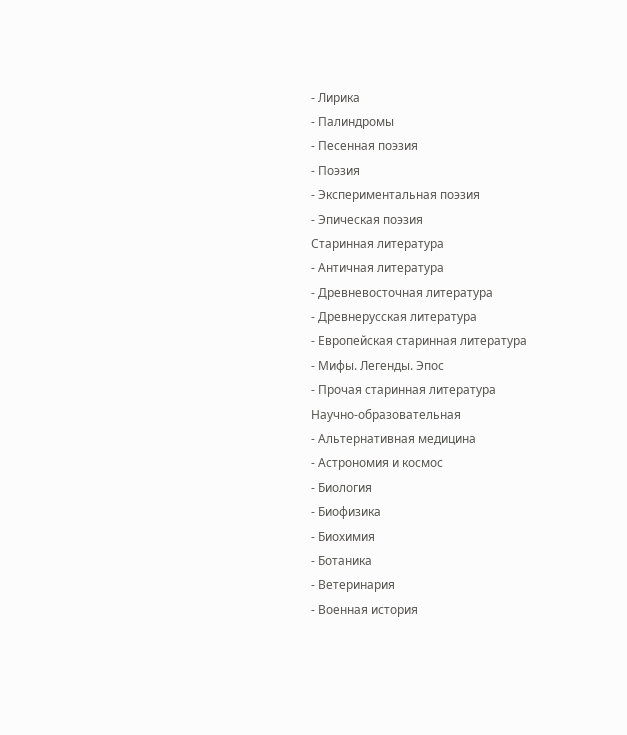- Лирика
- Палиндромы
- Песенная поэзия
- Поэзия
- Экспериментальная поэзия
- Эпическая поэзия
Старинная литература
- Античная литература
- Древневосточная литература
- Древнерусская литература
- Европейская старинная литература
- Мифы. Легенды. Эпос
- Прочая старинная литература
Научно-образовательная
- Альтернативная медицина
- Астрономия и космос
- Биология
- Биофизика
- Биохимия
- Ботаника
- Ветеринария
- Военная история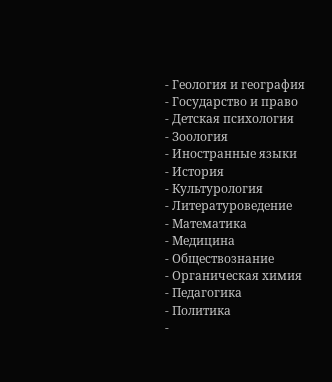- Геология и география
- Государство и право
- Детская психология
- Зоология
- Иностранные языки
- История
- Культурология
- Литературоведение
- Математика
- Медицина
- Обществознание
- Органическая химия
- Педагогика
- Политика
-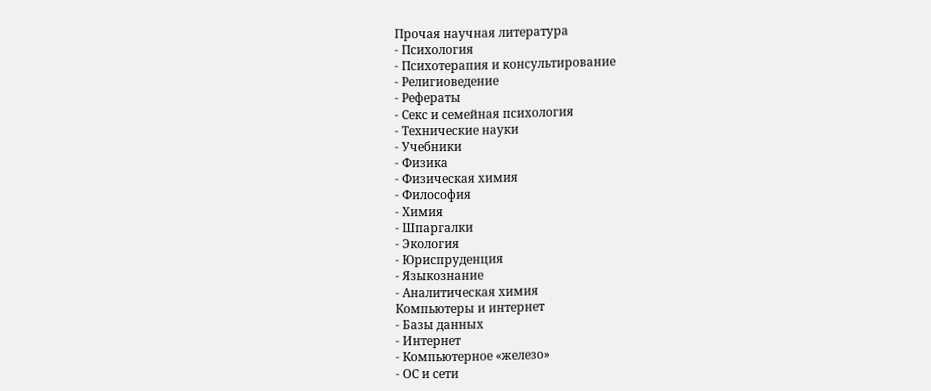Прочая научная литература
- Психология
- Психотерапия и консультирование
- Религиоведение
- Рефераты
- Секс и семейная психология
- Технические науки
- Учебники
- Физика
- Физическая химия
- Философия
- Химия
- Шпаргалки
- Экология
- Юриспруденция
- Языкознание
- Аналитическая химия
Компьютеры и интернет
- Базы данных
- Интернет
- Компьютерное «железо»
- ОС и сети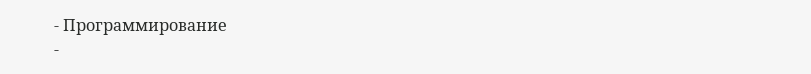- Программирование
-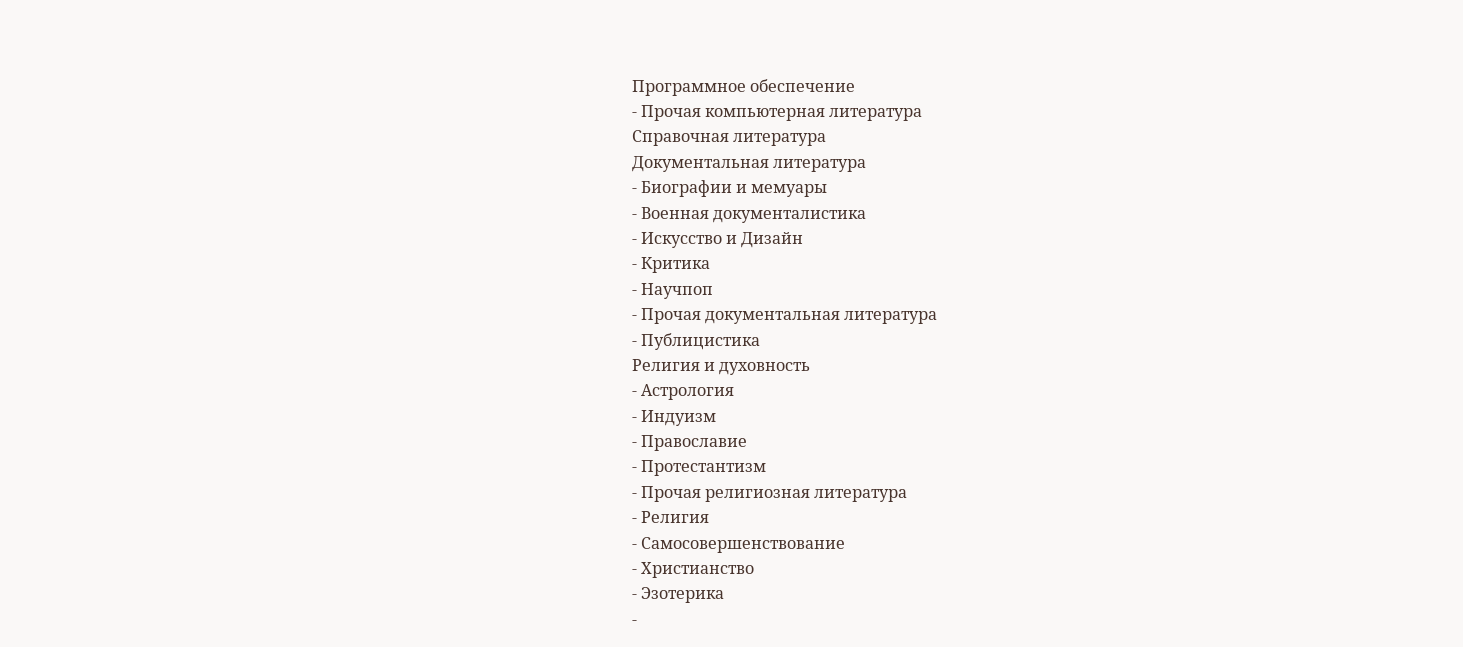Программное обеспечение
- Прочая компьютерная литература
Справочная литература
Документальная литература
- Биографии и мемуары
- Военная документалистика
- Искусство и Дизайн
- Критика
- Научпоп
- Прочая документальная литература
- Публицистика
Религия и духовность
- Астрология
- Индуизм
- Православие
- Протестантизм
- Прочая религиозная литература
- Религия
- Самосовершенствование
- Христианство
- Эзотерика
-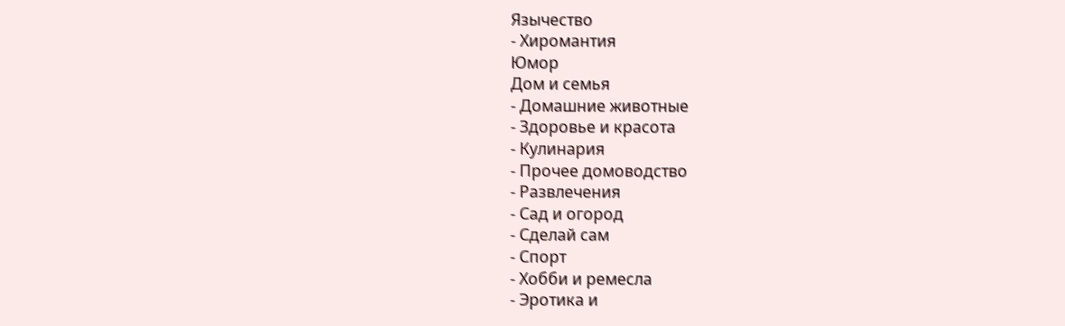Язычество
- Хиромантия
Юмор
Дом и семья
- Домашние животные
- Здоровье и красота
- Кулинария
- Прочее домоводство
- Развлечения
- Сад и огород
- Сделай сам
- Спорт
- Хобби и ремесла
- Эротика и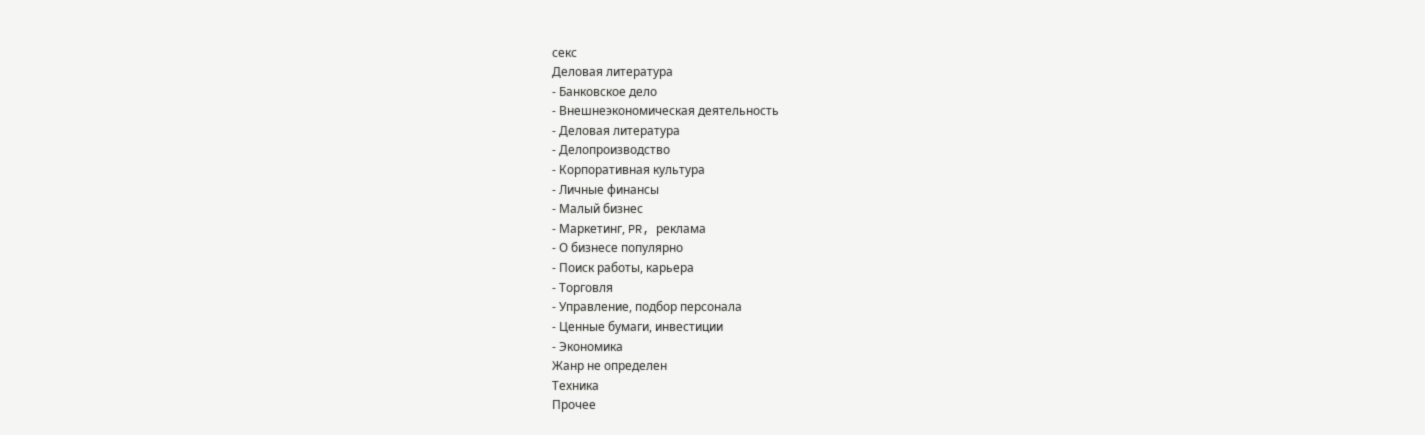секс
Деловая литература
- Банковское дело
- Внешнеэкономическая деятельность
- Деловая литература
- Делопроизводство
- Корпоративная культура
- Личные финансы
- Малый бизнес
- Маркетинг, PR, реклама
- О бизнесе популярно
- Поиск работы, карьера
- Торговля
- Управление, подбор персонала
- Ценные бумаги, инвестиции
- Экономика
Жанр не определен
Техника
Прочее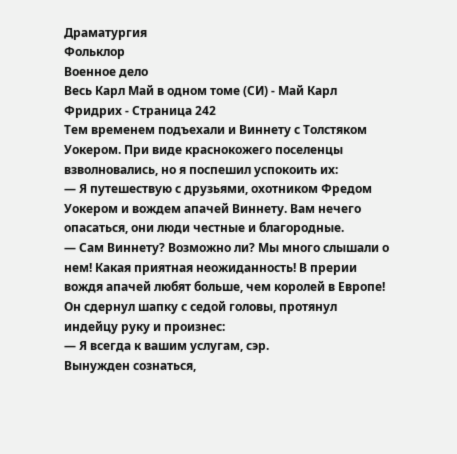Драматургия
Фольклор
Военное дело
Весь Карл Май в одном томе (СИ) - Май Карл Фридрих - Страница 242
Тем временем подъехали и Виннету с Толстяком Уокером. При виде краснокожего поселенцы взволновались, но я поспешил успокоить их:
— Я путешествую с друзьями, охотником Фредом Уокером и вождем апачей Виннету. Вам нечего опасаться, они люди честные и благородные.
— Сам Виннету? Возможно ли? Мы много слышали о нем! Какая приятная неожиданность! В прерии вождя апачей любят больше, чем королей в Европе!
Он сдернул шапку с седой головы, протянул индейцу руку и произнес:
— Я всегда к вашим услугам, сэр.
Вынужден сознаться,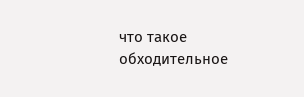что такое обходительное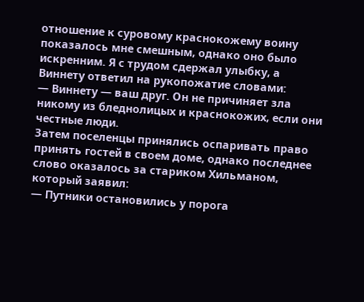отношение к суровому краснокожему воину показалось мне смешным, однако оно было искренним. Я с трудом сдержал улыбку, а Виннету ответил на рукопожатие словами:
— Виннету — ваш друг. Он не причиняет зла никому из бледнолицых и краснокожих, если они честные люди.
Затем поселенцы принялись оспаривать право принять гостей в своем доме, однако последнее слово оказалось за стариком Хильманом, который заявил:
— Путники остановились у порога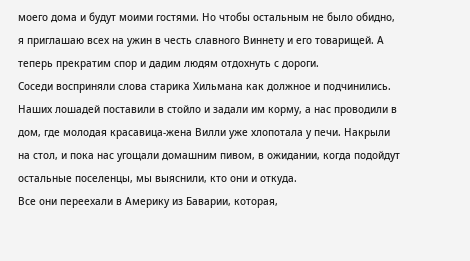моего дома и будут моими гостями. Но чтобы остальным не было обидно, я приглашаю всех на ужин в честь славного Виннету и его товарищей. А теперь прекратим спор и дадим людям отдохнуть с дороги.
Соседи восприняли слова старика Хильмана как должное и подчинились. Наших лошадей поставили в стойло и задали им корму, а нас проводили в дом, где молодая красавица-жена Вилли уже хлопотала у печи. Накрыли на стол, и пока нас угощали домашним пивом, в ожидании, когда подойдут остальные поселенцы, мы выяснили, кто они и откуда.
Все они переехали в Америку из Баварии, которая,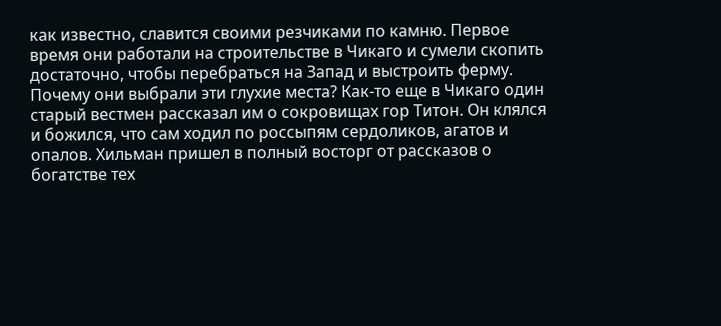как известно, славится своими резчиками по камню. Первое время они работали на строительстве в Чикаго и сумели скопить достаточно, чтобы перебраться на Запад и выстроить ферму. Почему они выбрали эти глухие места? Как-то еще в Чикаго один старый вестмен рассказал им о сокровищах гор Титон. Он клялся и божился, что сам ходил по россыпям сердоликов, агатов и опалов. Хильман пришел в полный восторг от рассказов о богатстве тех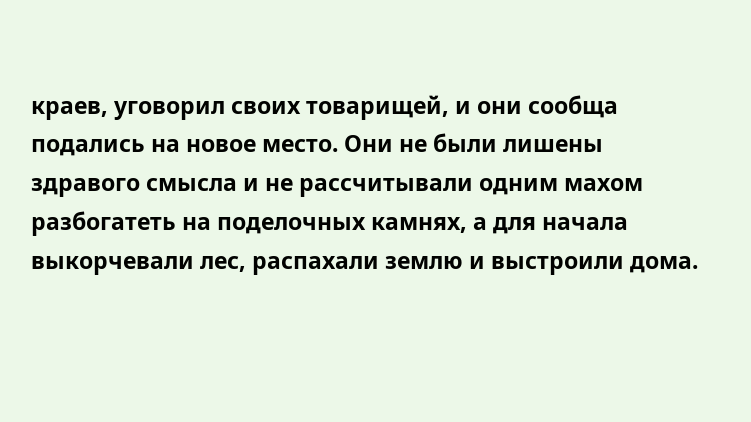краев, уговорил своих товарищей, и они сообща подались на новое место. Они не были лишены здравого смысла и не рассчитывали одним махом разбогатеть на поделочных камнях, а для начала выкорчевали лес, распахали землю и выстроили дома.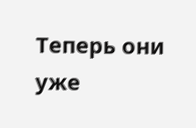Теперь они уже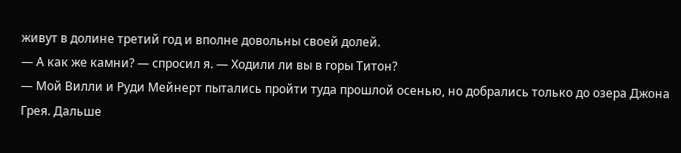живут в долине третий год и вполне довольны своей долей.
— А как же камни? — спросил я. — Ходили ли вы в горы Титон?
— Мой Вилли и Руди Мейнерт пытались пройти туда прошлой осенью, но добрались только до озера Джона Грея. Дальше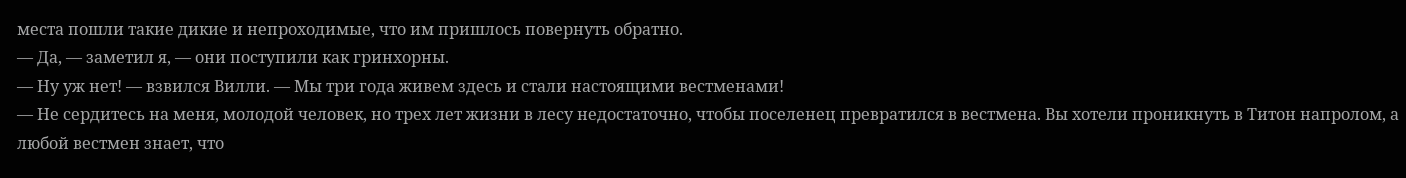места пошли такие дикие и непроходимые, что им пришлось повернуть обратно.
— Да, — заметил я, — они поступили как гринхорны.
— Ну уж нет! — взвился Вилли. — Мы три года живем здесь и стали настоящими вестменами!
— Не сердитесь на меня, молодой человек, но трех лет жизни в лесу недостаточно, чтобы поселенец превратился в вестмена. Вы хотели проникнуть в Титон напролом, а любой вестмен знает, что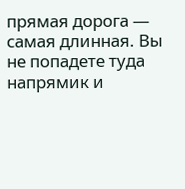прямая дорога — самая длинная. Вы не попадете туда напрямик и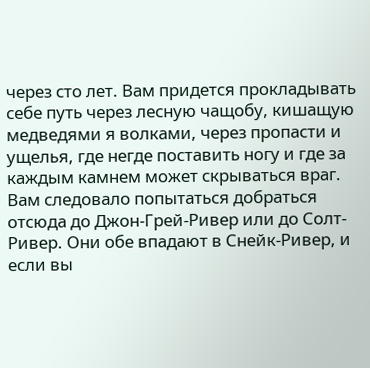через сто лет. Вам придется прокладывать себе путь через лесную чащобу, кишащую медведями я волками, через пропасти и ущелья, где негде поставить ногу и где за каждым камнем может скрываться враг. Вам следовало попытаться добраться отсюда до Джон-Грей-Ривер или до Солт-Ривер. Они обе впадают в Снейк-Ривер, и если вы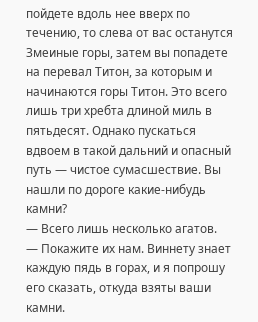пойдете вдоль нее вверх по течению, то слева от вас останутся Змеиные горы, затем вы попадете на перевал Титон, за которым и начинаются горы Титон. Это всего лишь три хребта длиной миль в пятьдесят. Однако пускаться вдвоем в такой дальний и опасный путь — чистое сумасшествие. Вы нашли по дороге какие-нибудь камни?
— Всего лишь несколько агатов.
— Покажите их нам. Виннету знает каждую пядь в горах, и я попрошу его сказать, откуда взяты ваши камни.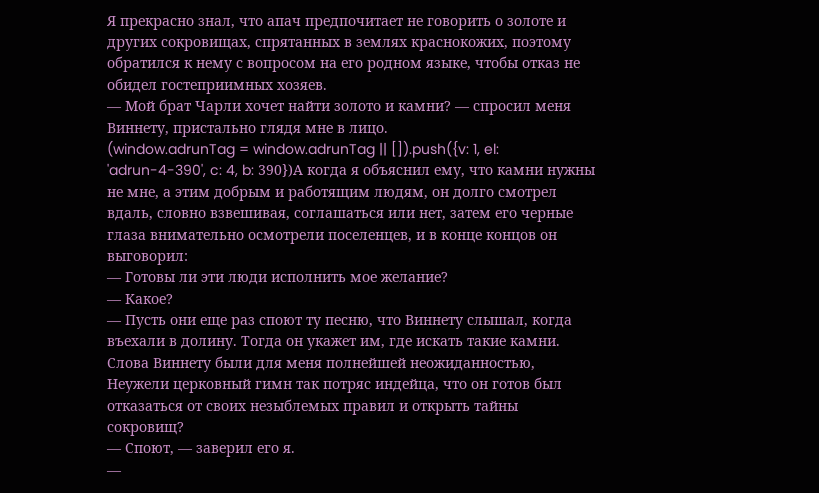Я прекрасно знал, что апач предпочитает не говорить о золоте и других сокровищах, спрятанных в землях краснокожих, поэтому обратился к нему с вопросом на его родном языке, чтобы отказ не обидел гостеприимных хозяев.
— Мой брат Чарли хочет найти золото и камни? — спросил меня Виннету, пристально глядя мне в лицо.
(window.adrunTag = window.adrunTag || []).push({v: 1, el: 'adrun-4-390', c: 4, b: 390})А когда я объяснил ему, что камни нужны не мне, а этим добрым и работящим людям, он долго смотрел вдаль, словно взвешивая, соглашаться или нет, затем его черные глаза внимательно осмотрели поселенцев, и в конце концов он выговорил:
— Готовы ли эти люди исполнить мое желание?
— Какое?
— Пусть они еще раз споют ту песню, что Виннету слышал, когда въехали в долину. Тогда он укажет им, где искать такие камни.
Слова Виннету были для меня полнейшей неожиданностью, Неужели церковный гимн так потряс индейца, что он готов был отказаться от своих незыблемых правил и открыть тайны сокровищ?
— Споют, — заверил его я.
—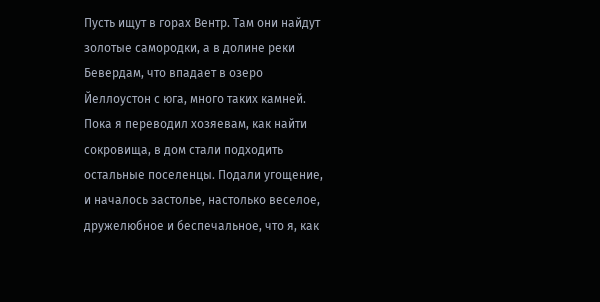Пусть ищут в горах Вентр. Там они найдут золотые самородки, а в долине реки Бевердам, что впадает в озеро Йеллоустон с юга, много таких камней.
Пока я переводил хозяевам, как найти сокровища, в дом стали подходить остальные поселенцы. Подали угощение, и началось застолье, настолько веселое, дружелюбное и беспечальное, что я, как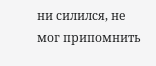ни силился, не мог припомнить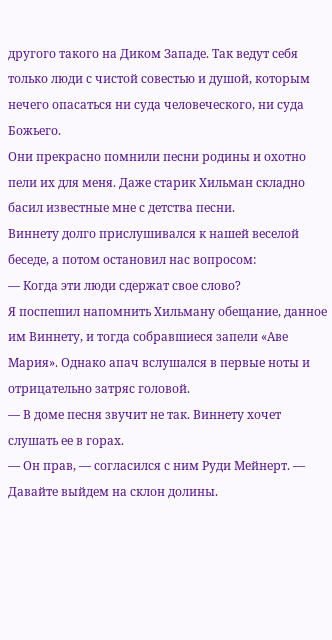другого такого на Диком Западе. Так ведут себя только люди с чистой совестью и душой, которым нечего опасаться ни суда человеческого, ни суда Божьего.
Они прекрасно помнили песни родины и охотно пели их для меня. Даже старик Хильман складно басил известные мне с детства песни.
Виннету долго прислушивался к нашей веселой беседе, а потом остановил нас вопросом:
— Когда эти люди сдержат свое слово?
Я поспешил напомнить Хильману обещание, данное им Виннету, и тогда собравшиеся запели «Аве Мария». Однако апач вслушался в первые ноты и отрицательно затряс головой.
— В доме песня звучит не так. Виннету хочет слушать ее в горах.
— Он прав, — согласился с ним Руди Мейнерт. — Давайте выйдем на склон долины.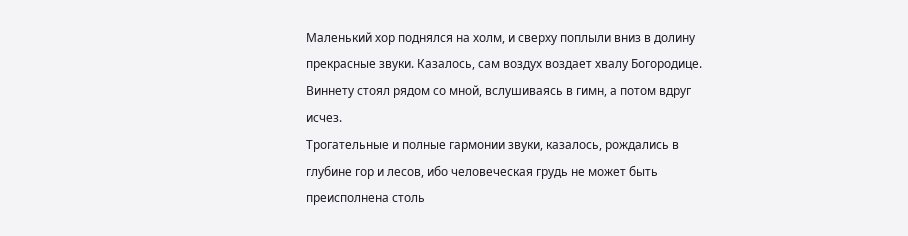Маленький хор поднялся на холм, и сверху поплыли вниз в долину прекрасные звуки. Казалось, сам воздух воздает хвалу Богородице. Виннету стоял рядом со мной, вслушиваясь в гимн, а потом вдруг исчез.
Трогательные и полные гармонии звуки, казалось, рождались в глубине гор и лесов, ибо человеческая грудь не может быть преисполнена столь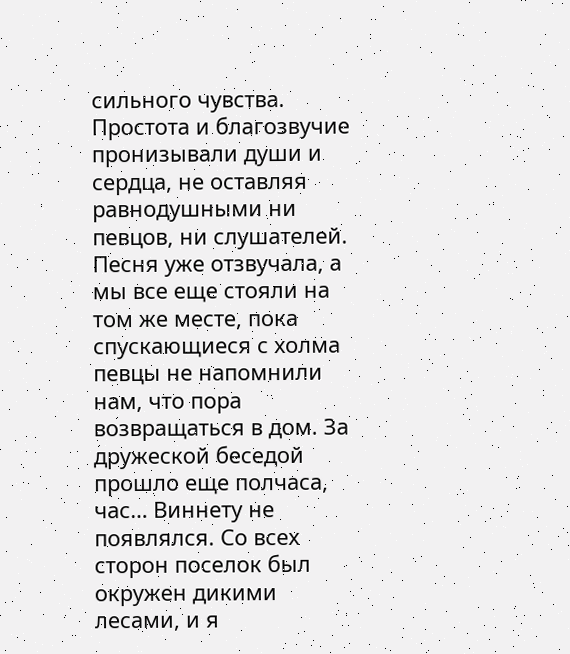сильного чувства. Простота и благозвучие пронизывали души и сердца, не оставляя равнодушными ни певцов, ни слушателей.
Песня уже отзвучала, а мы все еще стояли на том же месте, пока спускающиеся с холма певцы не напомнили нам, что пора возвращаться в дом. За дружеской беседой прошло еще полчаса, час… Виннету не появлялся. Со всех сторон поселок был окружен дикими лесами, и я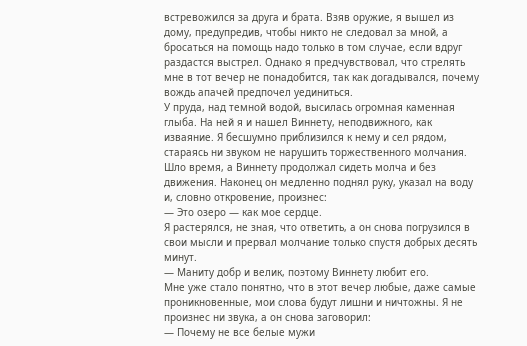встревожился за друга и брата. Взяв оружие, я вышел из дому, предупредив, чтобы никто не следовал за мной, а бросаться на помощь надо только в том случае, если вдруг раздастся выстрел. Однако я предчувствовал, что стрелять мне в тот вечер не понадобится, так как догадывался, почему вождь апачей предпочел уединиться.
У пруда, над темной водой, высилась огромная каменная глыба. На ней я и нашел Виннету, неподвижного, как изваяние. Я бесшумно приблизился к нему и сел рядом, стараясь ни звуком не нарушить торжественного молчания.
Шло время, а Виннету продолжал сидеть молча и без движения. Наконец он медленно поднял руку, указал на воду и, словно откровение, произнес:
— Это озеро — как мое сердце.
Я растерялся, не зная, что ответить, а он снова погрузился в свои мысли и прервал молчание только спустя добрых десять минут.
— Маниту добр и велик, поэтому Виннету любит его.
Мне уже стало понятно, что в этот вечер любые, даже самые проникновенные, мои слова будут лишни и ничтожны. Я не произнес ни звука, а он снова заговорил:
— Почему не все белые мужи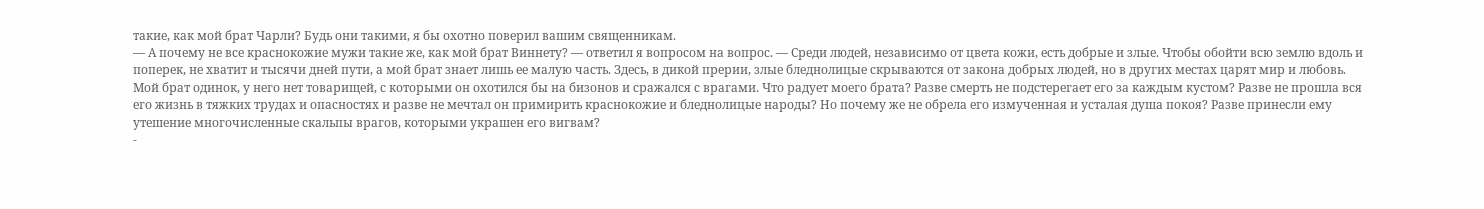такие, как мой брат Чарли? Будь они такими, я бы охотно поверил вашим священникам.
— А почему не все краснокожие мужи такие же, как мой брат Виннету? — ответил я вопросом на вопрос. — Среди людей, независимо от цвета кожи, есть добрые и злые. Чтобы обойти всю землю вдоль и поперек, не хватит и тысячи дней пути, а мой брат знает лишь ее малую часть. Здесь, в дикой прерии, злые бледнолицые скрываются от закона добрых людей, но в других местах царят мир и любовь. Мой брат одинок, у него нет товарищей, с которыми он охотился бы на бизонов и сражался с врагами. Что радует моего брата? Разве смерть не подстерегает его за каждым кустом? Разве не прошла вся его жизнь в тяжких трудах и опасностях и разве не мечтал он примирить краснокожие и бледнолицые народы? Но почему же не обрела его измученная и усталая душа покоя? Разве принесли ему утешение многочисленные скальпы врагов, которыми украшен его вигвам?
-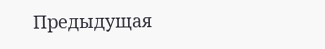Предыдущая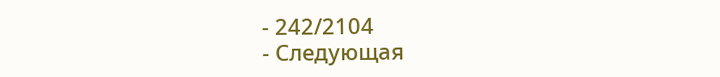- 242/2104
- Следующая